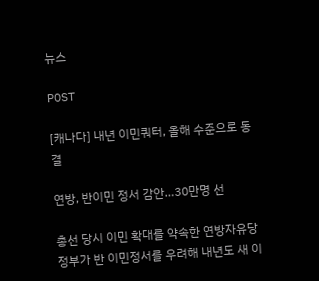뉴스

POST

[캐나다] 내년 이민쿼터, 올해 수준으로 동결

연방, 반이민 정서 감안…30만명 선

총선 당시 이민 확대를 약속한 연방자유당정부가 반 이민정서를 우려해 내년도 새 이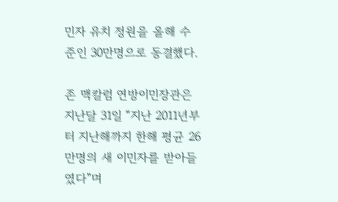민자 유치 정원을 올해 수준인 30만명으로 동결했다.

존 맥칼럼 연방이민장관은 지난달 31일 “지난 2011년부터 지난해까지 한해 평균 26만명의 새 이민자를 받아들였다”며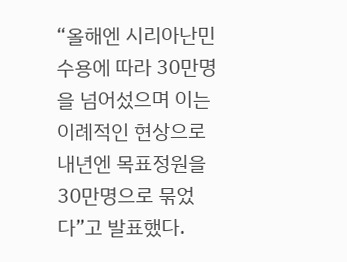“올해엔 시리아난민 수용에 따라 30만명을 넘어섰으며 이는 이례적인 현상으로 내년엔 목표정원을 30만명으로 묶었다”고 발표했다.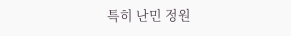특히 난민 정원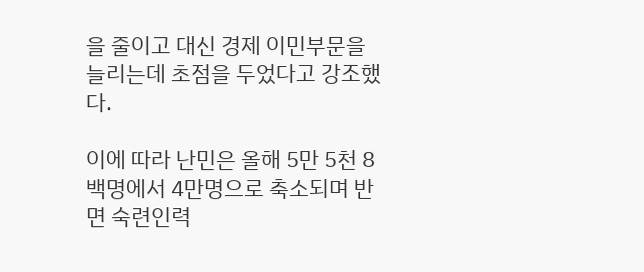을 줄이고 대신 경제 이민부문을 늘리는데 초점을 두었다고 강조했다.

이에 따라 난민은 올해 5만 5천 8백명에서 4만명으로 축소되며 반면 숙련인력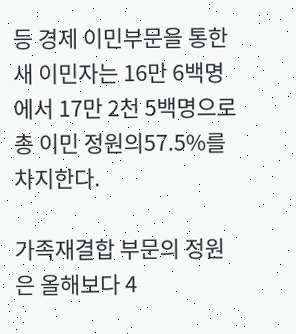등 경제 이민부문을 통한 새 이민자는 16만 6백명에서 17만 2천 5백명으로 총 이민 정원의57.5%를 차지한다.

가족재결합 부문의 정원은 올해보다 4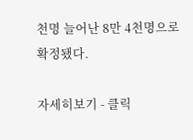천명 늘어난 8만 4천명으로 확정됐다.

자세히보기 - 클릭